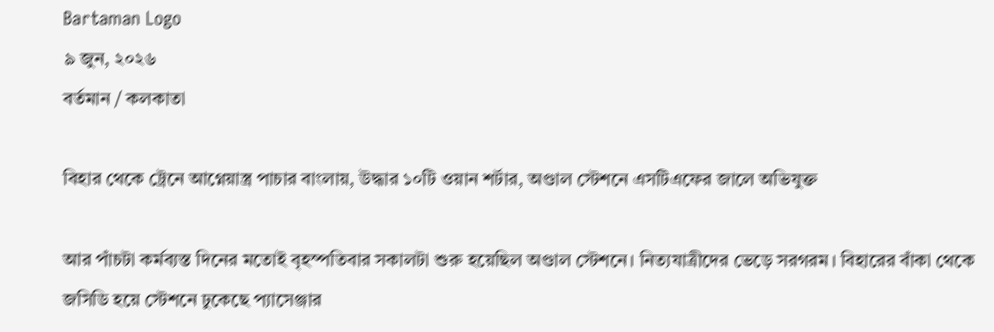Bartaman Logo
৯ জুন, ২০২৬
বর্তমান / কলকাতা

বিহার থেকে ট্রেনে আগ্নেয়াস্ত্র পাচার বাংলায়, উদ্ধার ১০টি ওয়ান শর্টার, অণ্ডাল স্টেশনে এসটিএফের জালে অভিযুক্ত

আর পাঁচটা কর্মব্যস্ত দিনের মতোই বৃহস্পতিবার সকালটা শুরু হয়েছিল অণ্ডাল স্টেশনে। নিত্যযাত্রীদের ভেড়ে সরগরম। বিহারের বাঁকা থেকে জসিডি হয়ে স্টেশনে ঢুকেছে প্যাসেঞ্জার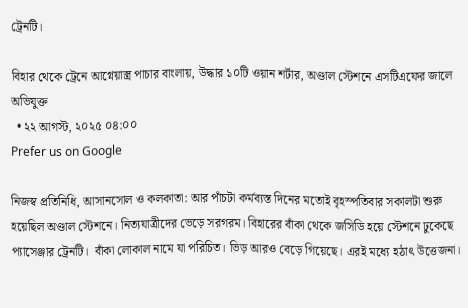ট্রেনটি।

বিহার থেকে ট্রেনে আগ্নেয়াস্ত্র পাচার বাংলায়, উদ্ধার ১০টি ওয়ান শর্টার, অণ্ডাল স্টেশনে এসটিএফের জালে অভিযুক্ত
  • ২২ আগস্ট, ২০২৫ ০৪:০০
Prefer us on Google

নিজস্ব প্রতিনিধি, আসানসোল ও কলকাতা: আর পাঁচটা কর্মব্যস্ত দিনের মতোই বৃহস্পতিবার সকালটা শুরু হয়েছিল অণ্ডাল স্টেশনে। নিত্যযাত্রীদের ভেড়ে সরগরম। বিহারের বাঁকা থেকে জসিডি হয়ে স্টেশনে ঢুকেছে প্যাসেঞ্জার ট্রেনটি।  বাঁকা লোকাল নামে যা পরিচিত। ভিড় আরও বেড়ে গিয়েছে। এরই মধ্যে হঠাৎ উত্তেজনা।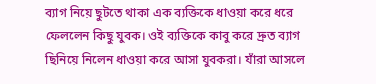ব্যাগ নিয়ে ছুটতে থাকা এক ব্যক্তিকে ধাওয়া করে ধরে ফেললেন কিছু যুবক। ওই ব্যক্তিকে কাবু করে দ্রুত ব্যাগ ছিনিয়ে নিলেন ধাওয়া করে আসা যুবকরা। যাঁরা আসলে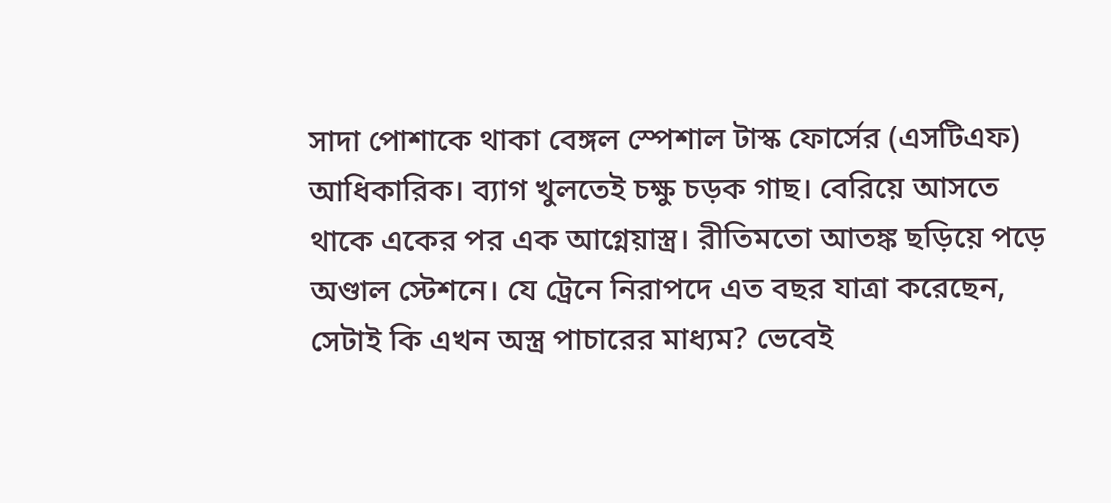সাদা পোশাকে থাকা বেঙ্গল স্পেশাল টাস্ক ফোর্সের (এসটিএফ) আধিকারিক। ব্যাগ খুলতেই চক্ষু চড়ক গাছ। বেরিয়ে আসতে থাকে একের পর এক আগ্নেয়াস্ত্র। রীতিমতো আতঙ্ক ছড়িয়ে পড়ে অণ্ডাল স্টেশনে। যে ট্রেনে নিরাপদে এত বছর যাত্রা করেছেন, সেটাই কি এখন অস্ত্র পাচারের মাধ্যম? ভেবেই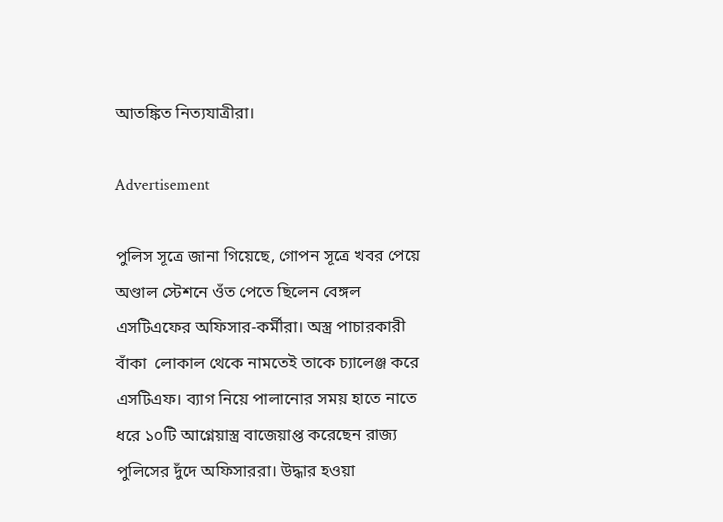আতঙ্কিত নিত্যযাত্রীরা।

Advertisement

পুলিস সূত্রে জানা গিয়েছে, গোপন সূত্রে খবর পেয়ে অণ্ডাল স্টেশনে ওঁত পেতে ছিলেন বেঙ্গল এসটিএফের অফিসার-কর্মীরা। অস্ত্র পাচারকারী বাঁকা  লোকাল থেকে নামতেই তাকে চ্যালেঞ্জ করে এসটিএফ। ব্যাগ নিয়ে পালানোর সময় হাতে নাতে ধরে ১০টি আগ্নেয়াস্ত্র বাজেয়াপ্ত করেছেন রাজ্য পুলিসের দুঁদে অফিসাররা। উদ্ধার হওয়া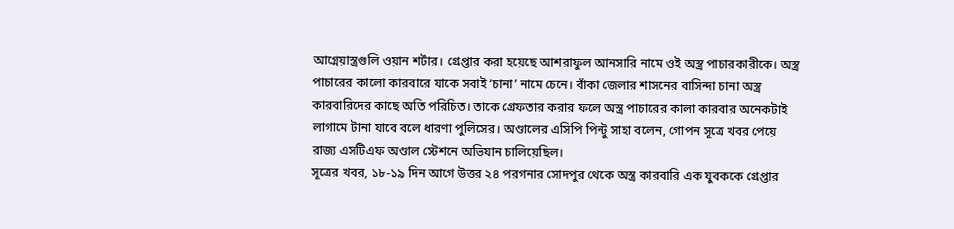আগ্নেয়াস্ত্রগুলি ওয়ান শর্টার। গ্রেপ্তার করা হয়েছে আশরাফুল আনসারি নামে ওই অস্ত্র পাচারকারীকে। অস্ত্র পাচারের কালো কারবারে যাকে সবাই ‘চানা’ নামে চেনে। বাঁকা জেলার শাসনের বাসিন্দা চানা অস্ত্র কারবারিদের কাছে অতি পরিচিত। তাকে গ্রেফতার করার ফলে অস্ত্র পাচারের কালা কারবার অনেকটাই লাগামে টানা যাবে বলে ধারণা পুলিসের। অণ্ডালের এসিপি পিন্টু সাহা বলেন, গোপন সূত্রে খবর পেয়ে রাজ্য এসটিএফ অণ্ডাল স্টেশনে অভিযান চালিয়েছিল।
সূত্রের খবর, ১৮-১৯ দিন আগে উত্তর ২৪ পরগনার সোদপুর থেকে অস্ত্র কারবারি এক যুবককে গ্রেপ্তার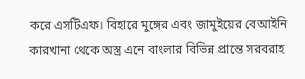করে এসটিএফ। বিহারে মুঙ্গের এবং জামুইয়ের বেআইনি কারখানা থেকে অস্ত্র এনে বাংলার বিভিন্ন প্রান্তে সরবরাহ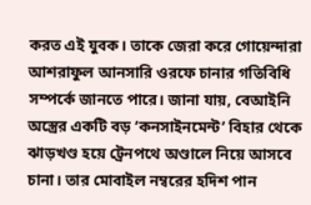করত এই যুবক। তাকে জেরা করে গোয়েন্দারা আশরাফুল আনসারি ওরফে চানার গতিবিধি সম্পর্কে জানতে পারে। জানা যায়, বেআইনি অস্ত্রের একটি বড় ‘কনসাইনমেন্ট’ বিহার থেকে ঝাড়খণ্ড হয়ে ট্রেনপথে অণ্ডালে নিয়ে আসবে চানা। তার মোবাইল নম্বরের হদিশ পান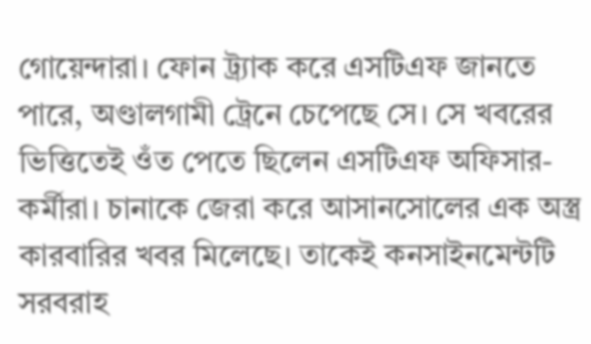গোয়েন্দারা। ফোন ট্র্যাক করে এসটিএফ জানতে পারে, অণ্ডালগামী ট্রেনে চেপেছে সে। সে খবরের ভিত্তিতেই ওঁত পেতে ছিলেন এসটিএফ অফিসার-কর্মীরা। চানাকে জেরা করে আসানসোলের এক অস্ত্র কারবারির খবর মিলেছে। তাকেই কনসাইনমেন্টটি সরবরাহ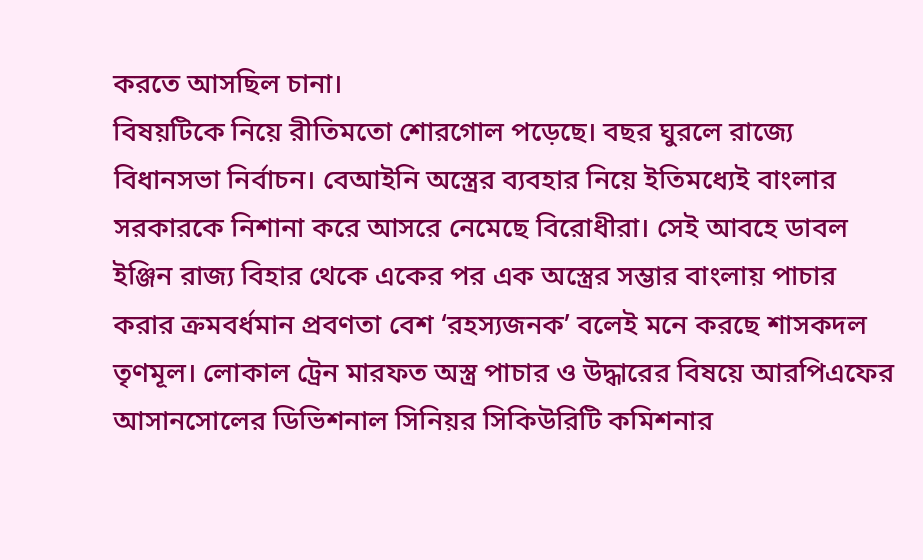করতে আসছিল চানা।
বিষয়টিকে নিয়ে রীতিমতো শোরগোল পড়েছে। বছর ঘুরলে রাজ্যে বিধানসভা নির্বাচন। বেআইনি অস্ত্রের ব্যবহার নিয়ে ইতিমধ্যেই বাংলার সরকারকে নিশানা করে আসরে নেমেছে বিরোধীরা। সেই আবহে ডাবল ইঞ্জিন রাজ্য বিহার থেকে একের পর এক অস্ত্রের সম্ভার বাংলায় পাচার করার ক্রমবর্ধমান প্রবণতা বেশ ‘রহস্যজনক’ বলেই মনে করছে শাসকদল তৃণমূল। লোকাল ট্রেন মারফত অস্ত্র পাচার ও উদ্ধারের বিষয়ে আরপিএফের আসানসোলের ডিভিশনাল সিনিয়র সিকিউরিটি কমিশনার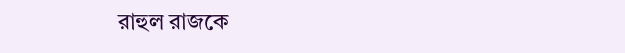রাহুল রাজকে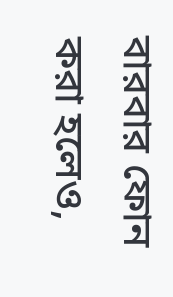বারবার ফোন করা হলেও,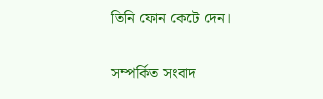তিনি ফোন কেটে দেন।

সম্পর্কিত সংবাদ